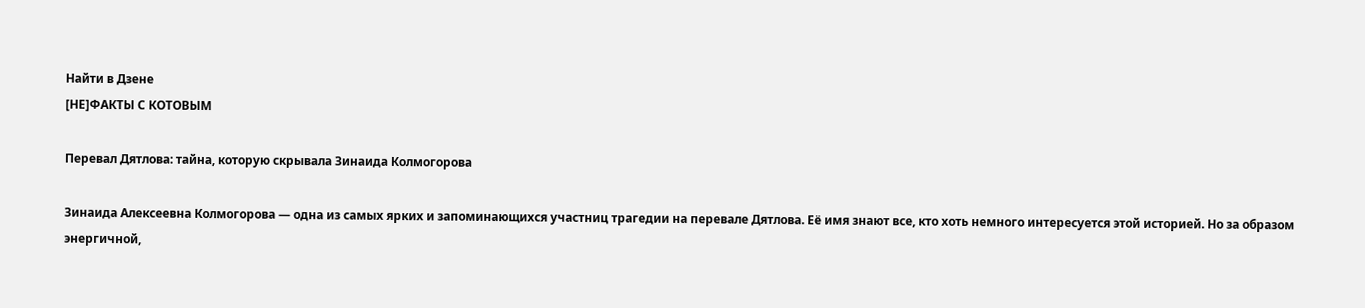Найти в Дзене
[НЕ]ФАКТЫ С КОТОВЫМ

Перевал Дятлова: тайна, которую скрывала Зинаида Колмогорова

Зинаида Алексеевна Колмогорова — одна из самых ярких и запоминающихся участниц трагедии на перевале Дятлова. Её имя знают все, кто хоть немного интересуется этой историей. Но за образом энергичной,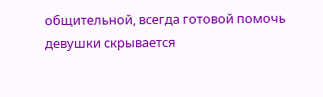общительной, всегда готовой помочь девушки скрывается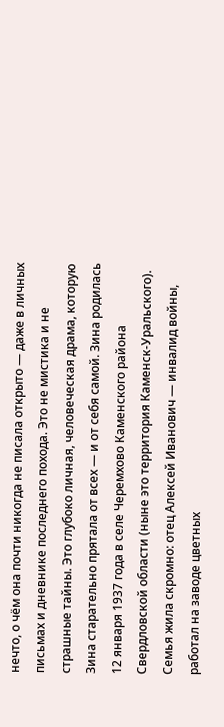нечто, о чём она почти никогда не писала открыто — даже в личных письмах и дневнике последнего похода. Это не мистика и не страшные тайны. Это глубоко личная, человеческая драма, которую Зина старательно прятала от всех — и от себя самой. Зина родилась 12 января 1937 года в селе Черемхово Каменского района Свердловской области (ныне это территория Каменск-Уральского). Семья жила скромно: отец Алексей Иванович — инвалид войны, работал на заводе цветных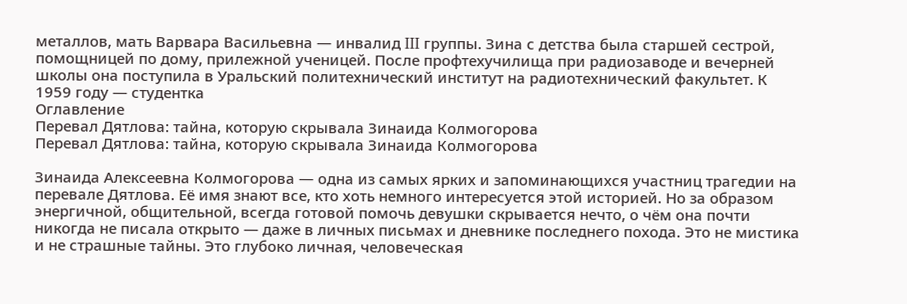металлов, мать Варвара Васильевна — инвалид III группы. Зина с детства была старшей сестрой, помощницей по дому, прилежной ученицей. После профтехучилища при радиозаводе и вечерней школы она поступила в Уральский политехнический институт на радиотехнический факультет. К 1959 году — студентка
Оглавление
Перевал Дятлова: тайна, которую скрывала Зинаида Колмогорова
Перевал Дятлова: тайна, которую скрывала Зинаида Колмогорова

Зинаида Алексеевна Колмогорова — одна из самых ярких и запоминающихся участниц трагедии на перевале Дятлова. Её имя знают все, кто хоть немного интересуется этой историей. Но за образом энергичной, общительной, всегда готовой помочь девушки скрывается нечто, о чём она почти никогда не писала открыто — даже в личных письмах и дневнике последнего похода. Это не мистика и не страшные тайны. Это глубоко личная, человеческая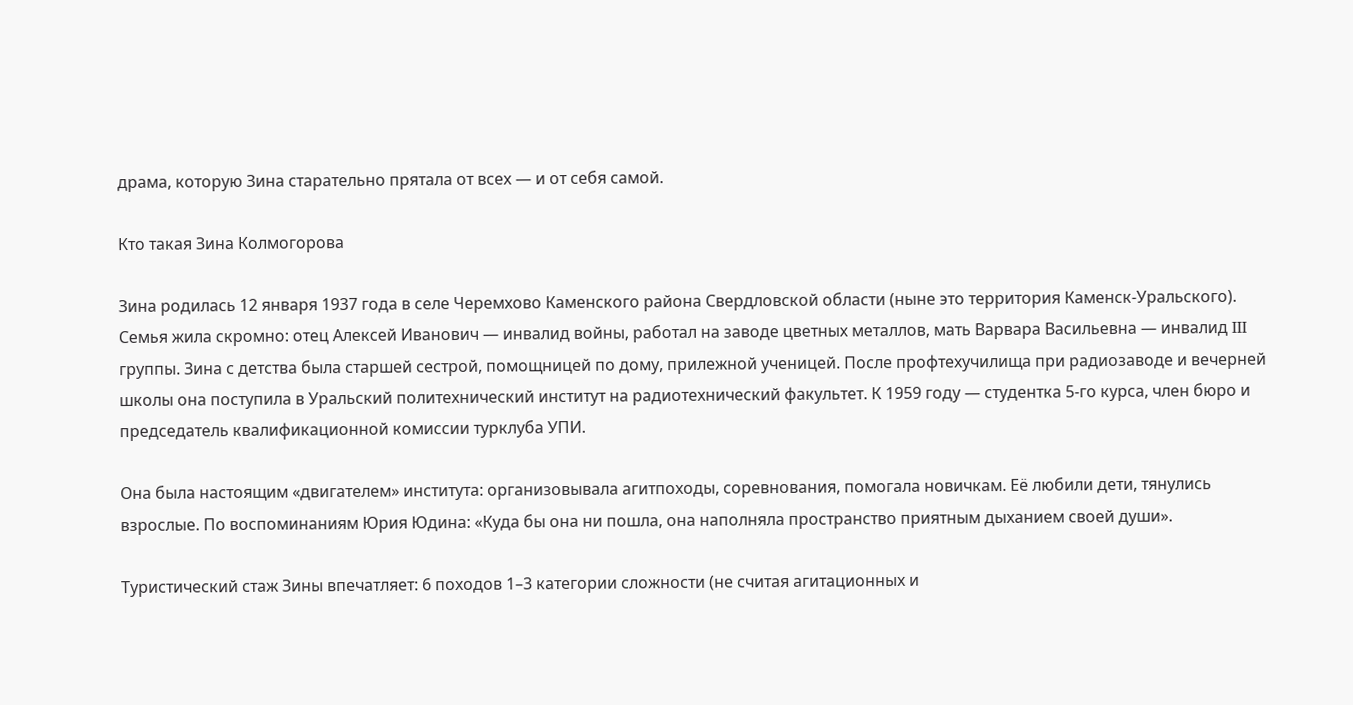драма, которую Зина старательно прятала от всех — и от себя самой.

Кто такая Зина Колмогорова

Зина родилась 12 января 1937 года в селе Черемхово Каменского района Свердловской области (ныне это территория Каменск-Уральского). Семья жила скромно: отец Алексей Иванович — инвалид войны, работал на заводе цветных металлов, мать Варвара Васильевна — инвалид III группы. Зина с детства была старшей сестрой, помощницей по дому, прилежной ученицей. После профтехучилища при радиозаводе и вечерней школы она поступила в Уральский политехнический институт на радиотехнический факультет. К 1959 году — студентка 5-го курса, член бюро и председатель квалификационной комиссии турклуба УПИ.

Она была настоящим «двигателем» института: организовывала агитпоходы, соревнования, помогала новичкам. Её любили дети, тянулись взрослые. По воспоминаниям Юрия Юдина: «Куда бы она ни пошла, она наполняла пространство приятным дыханием своей души».

Туристический стаж Зины впечатляет: 6 походов 1–3 категории сложности (не считая агитационных и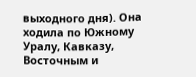выходного дня). Она ходила по Южному Уралу, Кавказу, Восточным и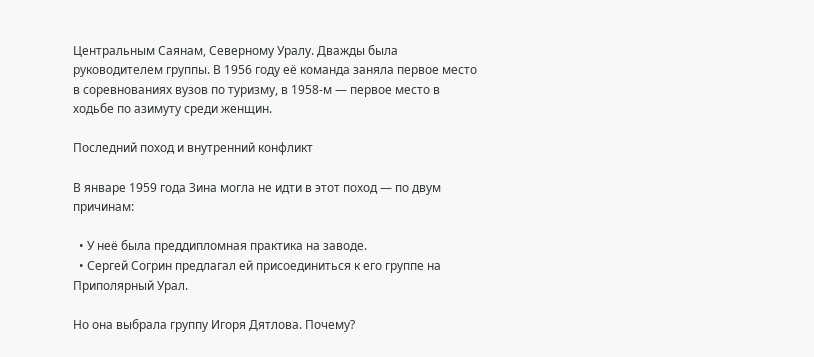Центральным Саянам, Северному Уралу. Дважды была руководителем группы. В 1956 году её команда заняла первое место в соревнованиях вузов по туризму, в 1958-м — первое место в ходьбе по азимуту среди женщин.

Последний поход и внутренний конфликт

В январе 1959 года Зина могла не идти в этот поход — по двум причинам:

  • У неё была преддипломная практика на заводе.
  • Сергей Согрин предлагал ей присоединиться к его группе на Приполярный Урал.

Но она выбрала группу Игоря Дятлова. Почему?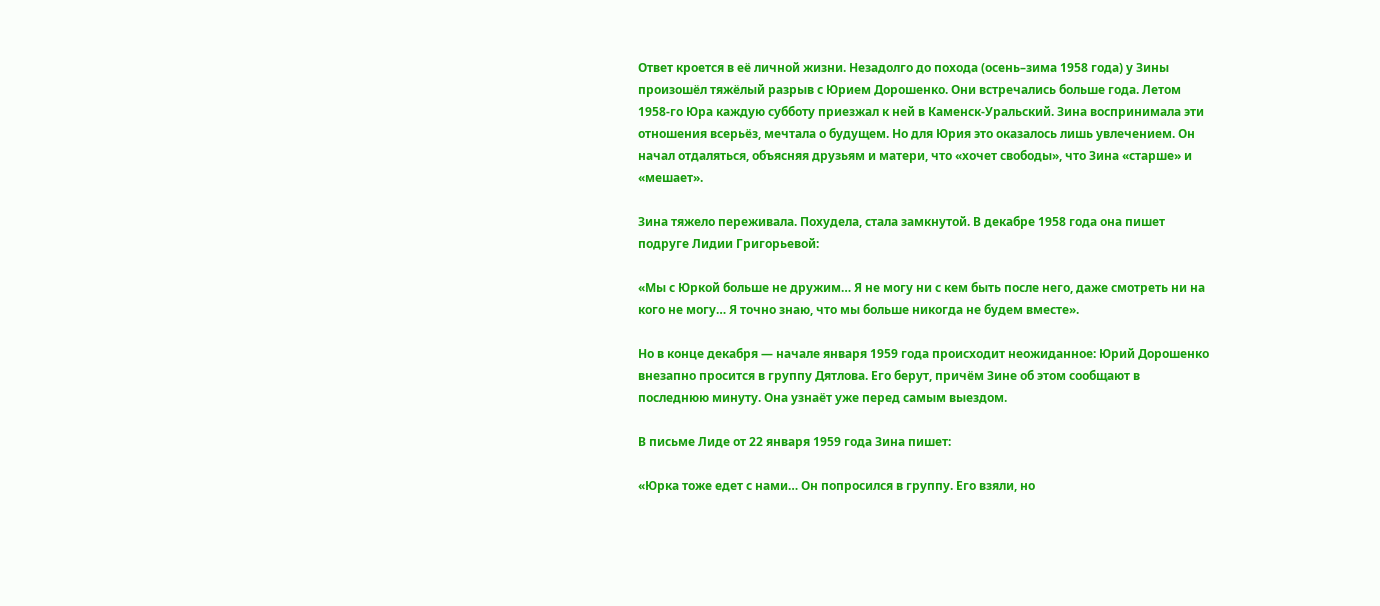Ответ кроется в её личной жизни. Незадолго до похода (осень–зима 1958 года) у Зины произошёл тяжёлый разрыв с Юрием Дорошенко. Они встречались больше года. Летом 1958-го Юра каждую субботу приезжал к ней в Каменск-Уральский. Зина воспринимала эти отношения всерьёз, мечтала о будущем. Но для Юрия это оказалось лишь увлечением. Он начал отдаляться, объясняя друзьям и матери, что «хочет свободы», что Зина «старше» и «мешает».

Зина тяжело переживала. Похудела, стала замкнутой. В декабре 1958 года она пишет подруге Лидии Григорьевой:

«Мы с Юркой больше не дружим… Я не могу ни с кем быть после него, даже смотреть ни на кого не могу… Я точно знаю, что мы больше никогда не будем вместе».

Но в конце декабря — начале января 1959 года происходит неожиданное: Юрий Дорошенко внезапно просится в группу Дятлова. Его берут, причём Зине об этом сообщают в последнюю минуту. Она узнаёт уже перед самым выездом.

В письме Лиде от 22 января 1959 года Зина пишет:

«Юрка тоже едет с нами… Он попросился в группу. Его взяли, но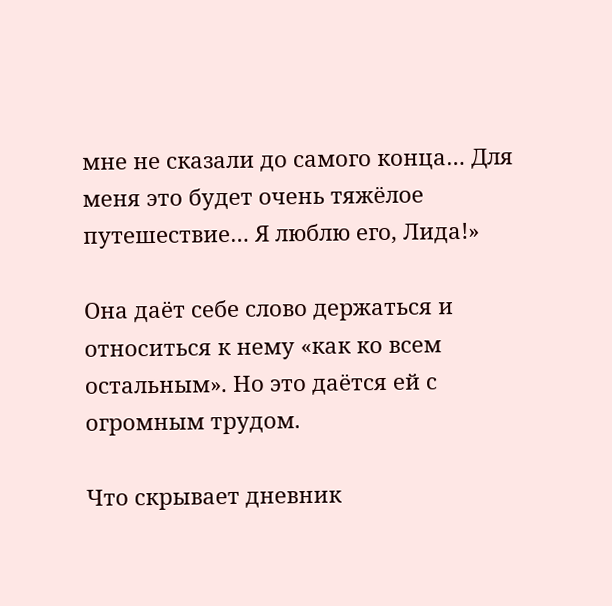мне не сказали до самого конца… Для меня это будет очень тяжёлое путешествие… Я люблю его, Лида!»

Она даёт себе слово держаться и относиться к нему «как ко всем остальным». Но это даётся ей с огромным трудом.

Что скрывает дневник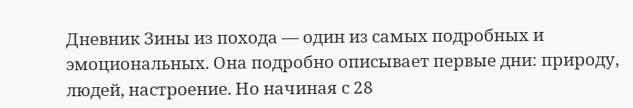Дневник Зины из похода — один из самых подробных и эмоциональных. Она подробно описывает первые дни: природу, людей, настроение. Но начиная с 28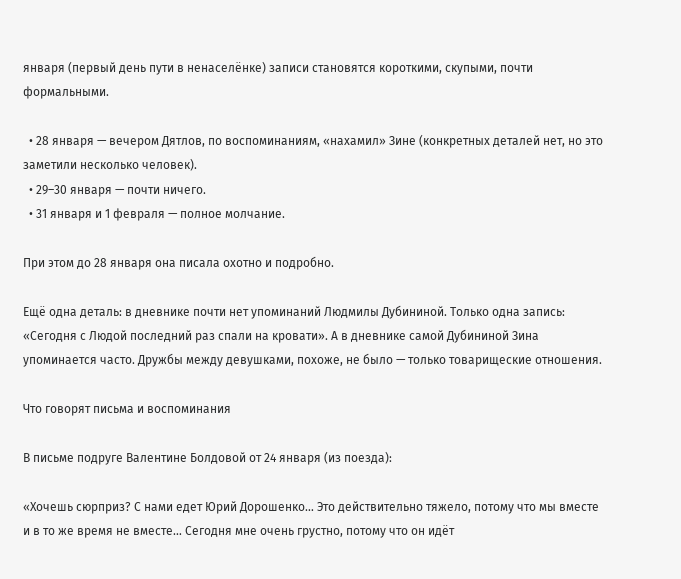января (первый день пути в ненаселёнке) записи становятся короткими, скупыми, почти формальными.

  • 28 января — вечером Дятлов, по воспоминаниям, «нахамил» Зине (конкретных деталей нет, но это заметили несколько человек).
  • 29–30 января — почти ничего.
  • 31 января и 1 февраля — полное молчание.

При этом до 28 января она писала охотно и подробно.

Ещё одна деталь: в дневнике почти нет упоминаний Людмилы Дубининой. Только одна запись: «Сегодня с Людой последний раз спали на кровати». А в дневнике самой Дубининой Зина упоминается часто. Дружбы между девушками, похоже, не было — только товарищеские отношения.

Что говорят письма и воспоминания

В письме подруге Валентине Болдовой от 24 января (из поезда):

«Хочешь сюрприз? С нами едет Юрий Дорошенко… Это действительно тяжело, потому что мы вместе и в то же время не вместе… Сегодня мне очень грустно, потому что он идёт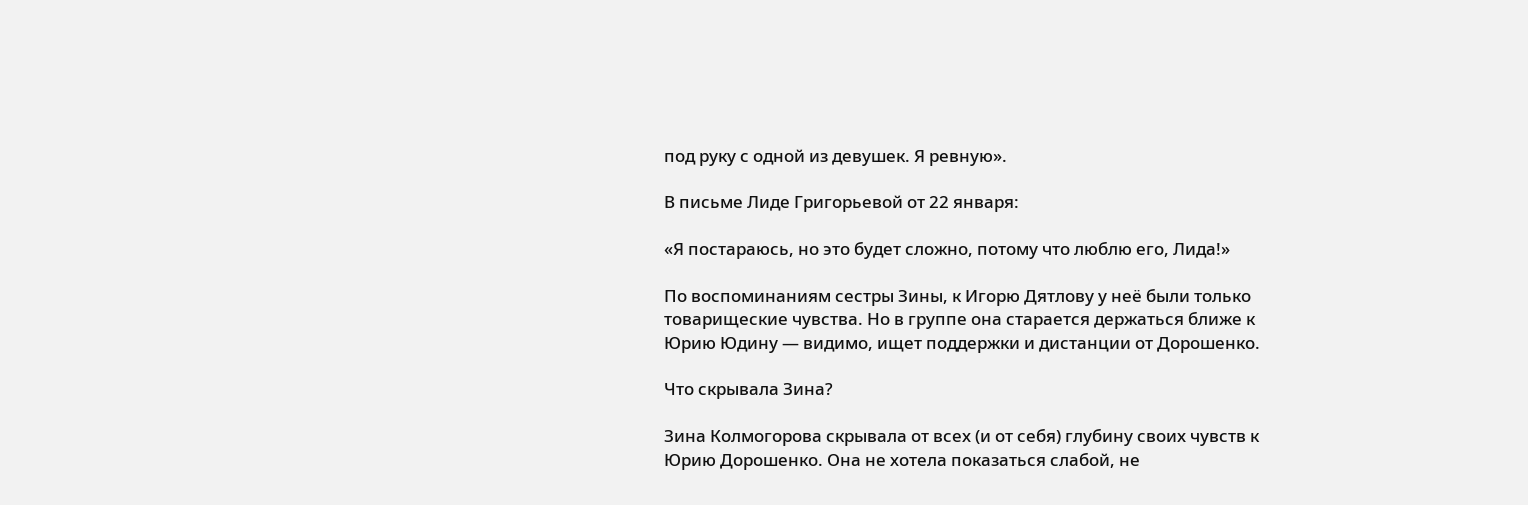под руку с одной из девушек. Я ревную».

В письме Лиде Григорьевой от 22 января:

«Я постараюсь, но это будет сложно, потому что люблю его, Лида!»

По воспоминаниям сестры Зины, к Игорю Дятлову у неё были только товарищеские чувства. Но в группе она старается держаться ближе к Юрию Юдину — видимо, ищет поддержки и дистанции от Дорошенко.

Что скрывала Зина?

Зина Колмогорова скрывала от всех (и от себя) глубину своих чувств к Юрию Дорошенко. Она не хотела показаться слабой, не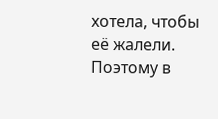хотела, чтобы её жалели. Поэтому в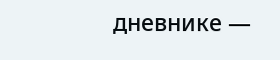дневнике —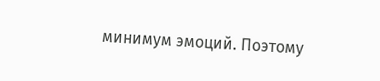минимум эмоций. Поэтому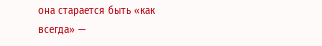она старается быть «как всегда» —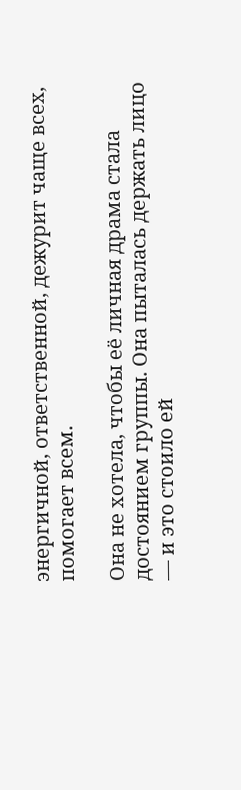энергичной, ответственной, дежурит чаще всех, помогает всем.

Она не хотела, чтобы её личная драма стала достоянием группы. Она пыталась держать лицо — и это стоило ей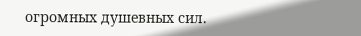огромных душевных сил.